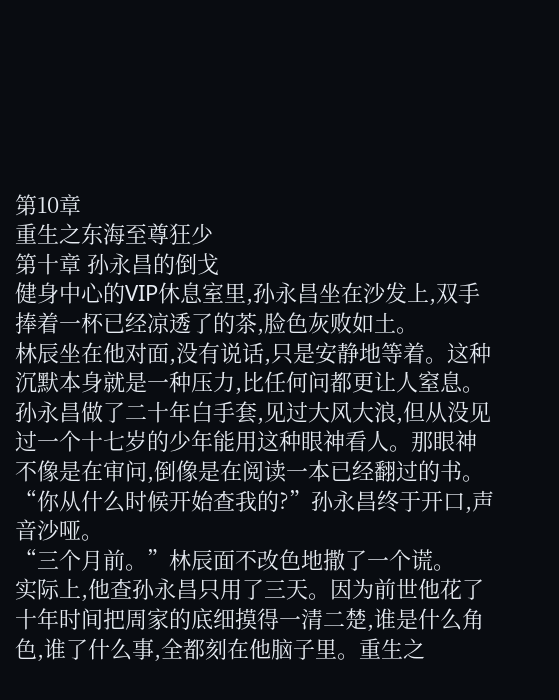第10章
重生之东海至尊狂少
第十章 孙永昌的倒戈
健身中心的VIP休息室里,孙永昌坐在沙发上,双手捧着一杯已经凉透了的茶,脸色灰败如土。
林辰坐在他对面,没有说话,只是安静地等着。这种沉默本身就是一种压力,比任何问都更让人窒息。
孙永昌做了二十年白手套,见过大风大浪,但从没见过一个十七岁的少年能用这种眼神看人。那眼神不像是在审问,倒像是在阅读一本已经翻过的书。
“你从什么时候开始查我的?”孙永昌终于开口,声音沙哑。
“三个月前。”林辰面不改色地撒了一个谎。
实际上,他查孙永昌只用了三天。因为前世他花了十年时间把周家的底细摸得一清二楚,谁是什么角色,谁了什么事,全都刻在他脑子里。重生之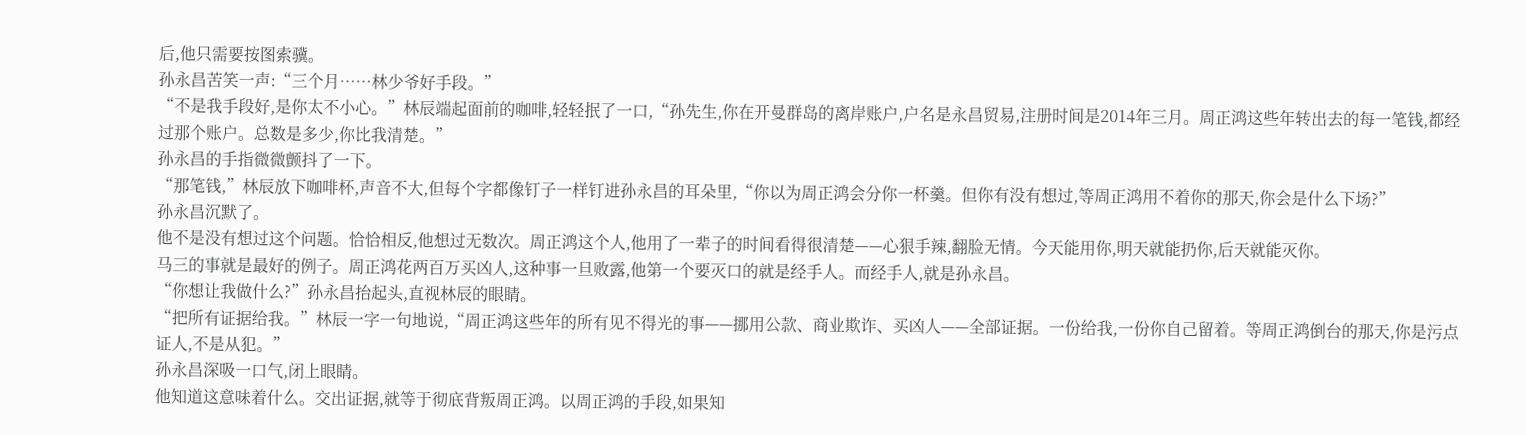后,他只需要按图索骥。
孙永昌苦笑一声:“三个月……林少爷好手段。”
“不是我手段好,是你太不小心。”林辰端起面前的咖啡,轻轻抿了一口,“孙先生,你在开曼群岛的离岸账户,户名是永昌贸易,注册时间是2014年三月。周正鸿这些年转出去的每一笔钱,都经过那个账户。总数是多少,你比我清楚。”
孙永昌的手指微微颤抖了一下。
“那笔钱,”林辰放下咖啡杯,声音不大,但每个字都像钉子一样钉进孙永昌的耳朵里,“你以为周正鸿会分你一杯羹。但你有没有想过,等周正鸿用不着你的那天,你会是什么下场?”
孙永昌沉默了。
他不是没有想过这个问题。恰恰相反,他想过无数次。周正鸿这个人,他用了一辈子的时间看得很清楚——心狠手辣,翻脸无情。今天能用你,明天就能扔你,后天就能灭你。
马三的事就是最好的例子。周正鸿花两百万买凶人,这种事一旦败露,他第一个要灭口的就是经手人。而经手人,就是孙永昌。
“你想让我做什么?”孙永昌抬起头,直视林辰的眼睛。
“把所有证据给我。”林辰一字一句地说,“周正鸿这些年的所有见不得光的事——挪用公款、商业欺诈、买凶人——全部证据。一份给我,一份你自己留着。等周正鸿倒台的那天,你是污点证人,不是从犯。”
孙永昌深吸一口气,闭上眼睛。
他知道这意味着什么。交出证据,就等于彻底背叛周正鸿。以周正鸿的手段,如果知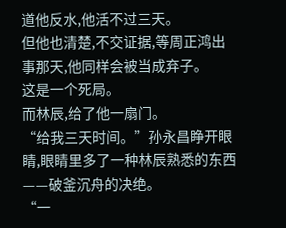道他反水,他活不过三天。
但他也清楚,不交证据,等周正鸿出事那天,他同样会被当成弃子。
这是一个死局。
而林辰,给了他一扇门。
“给我三天时间。”孙永昌睁开眼睛,眼睛里多了一种林辰熟悉的东西——破釜沉舟的决绝。
“一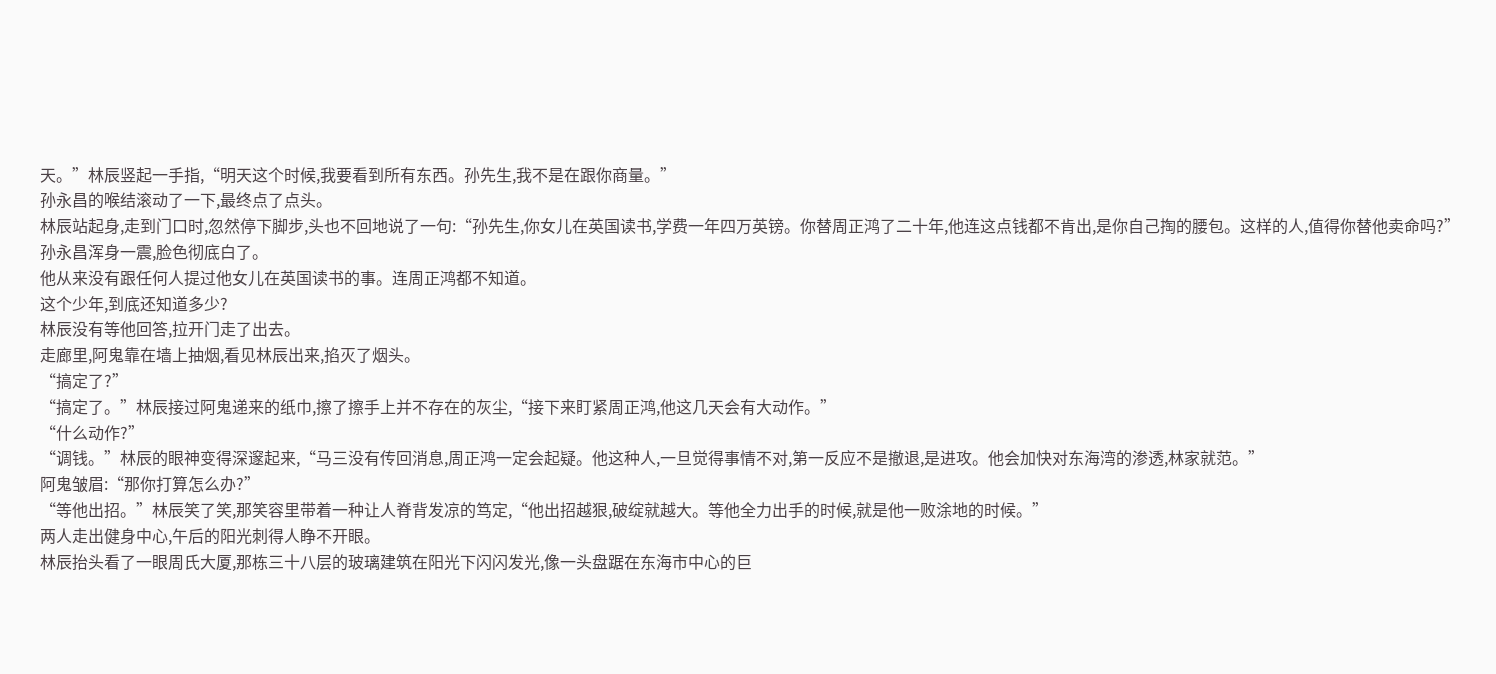天。”林辰竖起一手指,“明天这个时候,我要看到所有东西。孙先生,我不是在跟你商量。”
孙永昌的喉结滚动了一下,最终点了点头。
林辰站起身,走到门口时,忽然停下脚步,头也不回地说了一句:“孙先生,你女儿在英国读书,学费一年四万英镑。你替周正鸿了二十年,他连这点钱都不肯出,是你自己掏的腰包。这样的人,值得你替他卖命吗?”
孙永昌浑身一震,脸色彻底白了。
他从来没有跟任何人提过他女儿在英国读书的事。连周正鸿都不知道。
这个少年,到底还知道多少?
林辰没有等他回答,拉开门走了出去。
走廊里,阿鬼靠在墙上抽烟,看见林辰出来,掐灭了烟头。
“搞定了?”
“搞定了。”林辰接过阿鬼递来的纸巾,擦了擦手上并不存在的灰尘,“接下来盯紧周正鸿,他这几天会有大动作。”
“什么动作?”
“调钱。”林辰的眼神变得深邃起来,“马三没有传回消息,周正鸿一定会起疑。他这种人,一旦觉得事情不对,第一反应不是撤退,是进攻。他会加快对东海湾的渗透,林家就范。”
阿鬼皱眉:“那你打算怎么办?”
“等他出招。”林辰笑了笑,那笑容里带着一种让人脊背发凉的笃定,“他出招越狠,破绽就越大。等他全力出手的时候,就是他一败涂地的时候。”
两人走出健身中心,午后的阳光刺得人睁不开眼。
林辰抬头看了一眼周氏大厦,那栋三十八层的玻璃建筑在阳光下闪闪发光,像一头盘踞在东海市中心的巨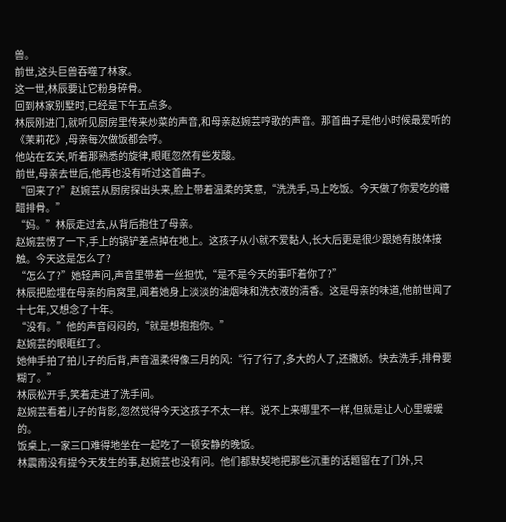兽。
前世,这头巨兽吞噬了林家。
这一世,林辰要让它粉身碎骨。
回到林家别墅时,已经是下午五点多。
林辰刚进门,就听见厨房里传来炒菜的声音,和母亲赵婉芸哼歌的声音。那首曲子是他小时候最爱听的《茉莉花》,母亲每次做饭都会哼。
他站在玄关,听着那熟悉的旋律,眼眶忽然有些发酸。
前世,母亲去世后,他再也没有听过这首曲子。
“回来了?”赵婉芸从厨房探出头来,脸上带着温柔的笑意,“洗洗手,马上吃饭。今天做了你爱吃的糖醋排骨。”
“妈。”林辰走过去,从背后抱住了母亲。
赵婉芸愣了一下,手上的锅铲差点掉在地上。这孩子从小就不爱黏人,长大后更是很少跟她有肢体接触。今天这是怎么了?
“怎么了?”她轻声问,声音里带着一丝担忧,“是不是今天的事吓着你了?”
林辰把脸埋在母亲的肩窝里,闻着她身上淡淡的油烟味和洗衣液的清香。这是母亲的味道,他前世闻了十七年,又想念了十年。
“没有。”他的声音闷闷的,“就是想抱抱你。”
赵婉芸的眼眶红了。
她伸手拍了拍儿子的后背,声音温柔得像三月的风:“行了行了,多大的人了,还撒娇。快去洗手,排骨要糊了。”
林辰松开手,笑着走进了洗手间。
赵婉芸看着儿子的背影,忽然觉得今天这孩子不太一样。说不上来哪里不一样,但就是让人心里暖暖的。
饭桌上,一家三口难得地坐在一起吃了一顿安静的晚饭。
林震南没有提今天发生的事,赵婉芸也没有问。他们都默契地把那些沉重的话题留在了门外,只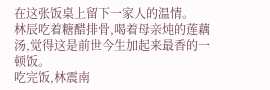在这张饭桌上留下一家人的温情。
林辰吃着糖醋排骨,喝着母亲炖的莲藕汤,觉得这是前世今生加起来最香的一顿饭。
吃完饭,林震南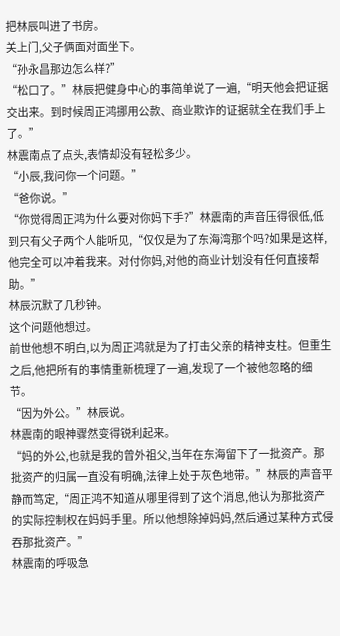把林辰叫进了书房。
关上门,父子俩面对面坐下。
“孙永昌那边怎么样?”
“松口了。”林辰把健身中心的事简单说了一遍,“明天他会把证据交出来。到时候周正鸿挪用公款、商业欺诈的证据就全在我们手上了。”
林震南点了点头,表情却没有轻松多少。
“小辰,我问你一个问题。”
“爸你说。”
“你觉得周正鸿为什么要对你妈下手?”林震南的声音压得很低,低到只有父子两个人能听见,“仅仅是为了东海湾那个吗?如果是这样,他完全可以冲着我来。对付你妈,对他的商业计划没有任何直接帮助。”
林辰沉默了几秒钟。
这个问题他想过。
前世他想不明白,以为周正鸿就是为了打击父亲的精神支柱。但重生之后,他把所有的事情重新梳理了一遍,发现了一个被他忽略的细节。
“因为外公。”林辰说。
林震南的眼神骤然变得锐利起来。
“妈的外公,也就是我的曾外祖父,当年在东海留下了一批资产。那批资产的归属一直没有明确,法律上处于灰色地带。”林辰的声音平静而笃定,“周正鸿不知道从哪里得到了这个消息,他认为那批资产的实际控制权在妈妈手里。所以他想除掉妈妈,然后通过某种方式侵吞那批资产。”
林震南的呼吸急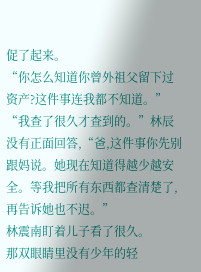促了起来。
“你怎么知道你曾外祖父留下过资产?这件事连我都不知道。”
“我查了很久才查到的。”林辰没有正面回答,“爸,这件事你先别跟妈说。她现在知道得越少越安全。等我把所有东西都查清楚了,再告诉她也不迟。”
林震南盯着儿子看了很久。
那双眼睛里没有少年的轻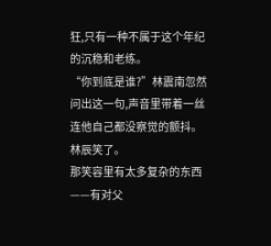狂,只有一种不属于这个年纪的沉稳和老练。
“你到底是谁?”林震南忽然问出这一句,声音里带着一丝连他自己都没察觉的颤抖。
林辰笑了。
那笑容里有太多复杂的东西——有对父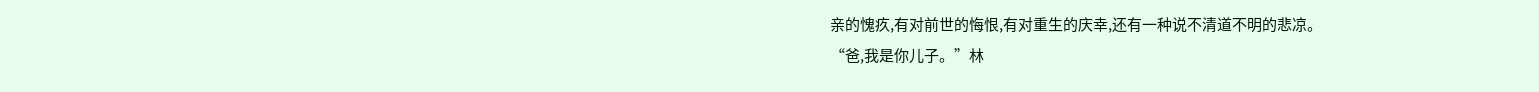亲的愧疚,有对前世的悔恨,有对重生的庆幸,还有一种说不清道不明的悲凉。
“爸,我是你儿子。”林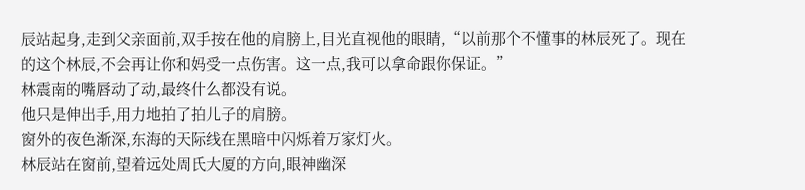辰站起身,走到父亲面前,双手按在他的肩膀上,目光直视他的眼睛,“以前那个不懂事的林辰死了。现在的这个林辰,不会再让你和妈受一点伤害。这一点,我可以拿命跟你保证。”
林震南的嘴唇动了动,最终什么都没有说。
他只是伸出手,用力地拍了拍儿子的肩膀。
窗外的夜色渐深,东海的天际线在黑暗中闪烁着万家灯火。
林辰站在窗前,望着远处周氏大厦的方向,眼神幽深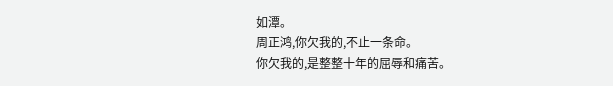如潭。
周正鸿,你欠我的,不止一条命。
你欠我的,是整整十年的屈辱和痛苦。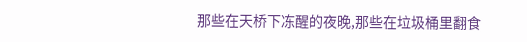那些在天桥下冻醒的夜晚,那些在垃圾桶里翻食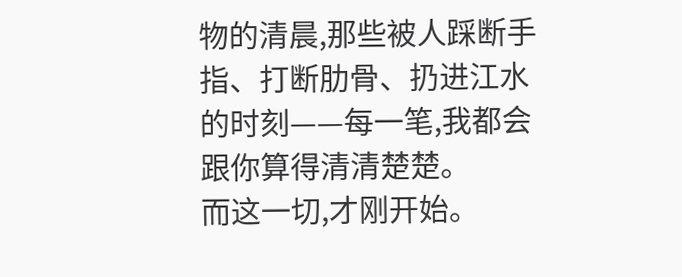物的清晨,那些被人踩断手指、打断肋骨、扔进江水的时刻——每一笔,我都会跟你算得清清楚楚。
而这一切,才刚开始。